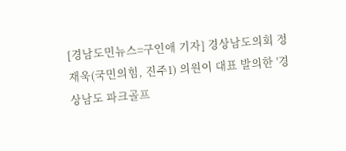[경남도민뉴스=구인애 기자] 경상남도의회 정재욱(국민의힘, 진주1) 의원이 대표 발의한 '경상남도 파크골프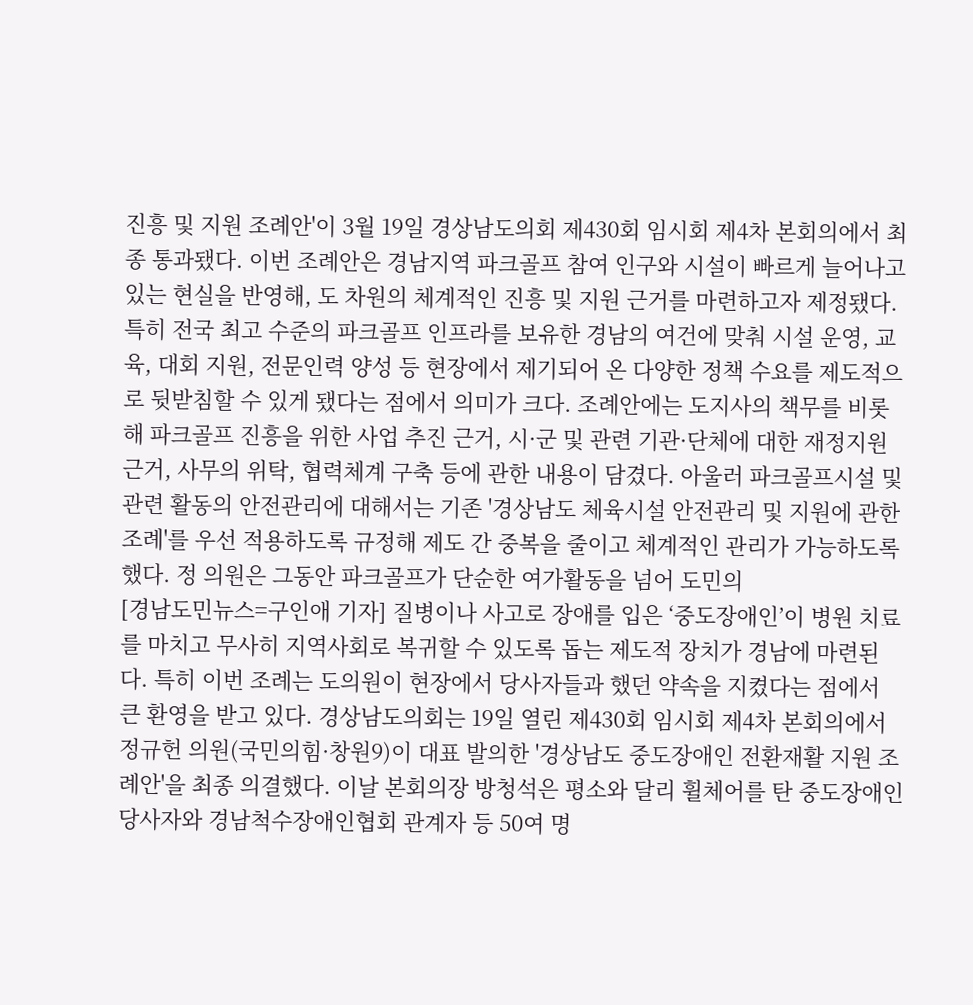진흥 및 지원 조례안'이 3월 19일 경상남도의회 제430회 임시회 제4차 본회의에서 최종 통과됐다. 이번 조례안은 경남지역 파크골프 참여 인구와 시설이 빠르게 늘어나고 있는 현실을 반영해, 도 차원의 체계적인 진흥 및 지원 근거를 마련하고자 제정됐다. 특히 전국 최고 수준의 파크골프 인프라를 보유한 경남의 여건에 맞춰 시설 운영, 교육, 대회 지원, 전문인력 양성 등 현장에서 제기되어 온 다양한 정책 수요를 제도적으로 뒷받침할 수 있게 됐다는 점에서 의미가 크다. 조례안에는 도지사의 책무를 비롯해 파크골프 진흥을 위한 사업 추진 근거, 시·군 및 관련 기관·단체에 대한 재정지원 근거, 사무의 위탁, 협력체계 구축 등에 관한 내용이 담겼다. 아울러 파크골프시설 및 관련 활동의 안전관리에 대해서는 기존 '경상남도 체육시설 안전관리 및 지원에 관한 조례'를 우선 적용하도록 규정해 제도 간 중복을 줄이고 체계적인 관리가 가능하도록 했다. 정 의원은 그동안 파크골프가 단순한 여가활동을 넘어 도민의
[경남도민뉴스=구인애 기자] 질병이나 사고로 장애를 입은 ‘중도장애인’이 병원 치료를 마치고 무사히 지역사회로 복귀할 수 있도록 돕는 제도적 장치가 경남에 마련된다. 특히 이번 조례는 도의원이 현장에서 당사자들과 했던 약속을 지켰다는 점에서 큰 환영을 받고 있다. 경상남도의회는 19일 열린 제430회 임시회 제4차 본회의에서 정규헌 의원(국민의힘·창원9)이 대표 발의한 '경상남도 중도장애인 전환재활 지원 조례안'을 최종 의결했다. 이날 본회의장 방청석은 평소와 달리 휠체어를 탄 중도장애인 당사자와 경남척수장애인협회 관계자 등 50여 명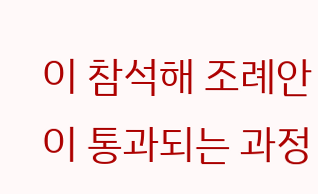이 참석해 조례안이 통과되는 과정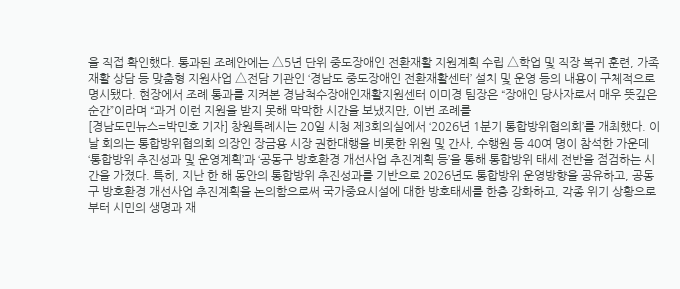을 직접 확인했다. 통과된 조례안에는 △5년 단위 중도장애인 전환재활 지원계획 수립 △학업 및 직장 복귀 훈련, 가족 재활 상담 등 맞춤형 지원사업 △전담 기관인 ‘경남도 중도장애인 전환재활센터’ 설치 및 운영 등의 내용이 구체적으로 명시됐다. 현장에서 조례 통과를 지켜본 경남척수장애인재활지원센터 이미경 팀장은 “장애인 당사자로서 매우 뜻깊은 순간”이라며 “과거 이런 지원을 받지 못해 막막한 시간을 보냈지만, 이번 조례를
[경남도민뉴스=박민호 기자] 창원특례시는 20일 시청 제3회의실에서 ‘2026년 1분기 통합방위협의회’를 개최했다. 이날 회의는 통합방위협의회 의장인 장금용 시장 권한대행을 비롯한 위원 및 간사, 수행원 등 40여 명이 참석한 가운데 ‘통합방위 추진성과 및 운영계획’과 ‘공동구 방호환경 개선사업 추진계획 등’을 통해 통합방위 태세 전반을 점검하는 시간을 가졌다. 특히, 지난 한 해 동안의 통합방위 추진성과를 기반으로 2026년도 통합방위 운영방향을 공유하고, 공동구 방호환경 개선사업 추진계획을 논의함으로써 국가중요시설에 대한 방호태세를 한층 강화하고, 각종 위기 상황으로부터 시민의 생명과 재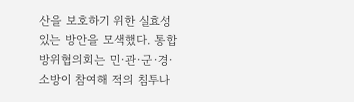산을 보호하기 위한 실효성 있는 방안을 모색했다. 통합방위협의회는 민·관·군·경·소방이 참여해 적의 침투나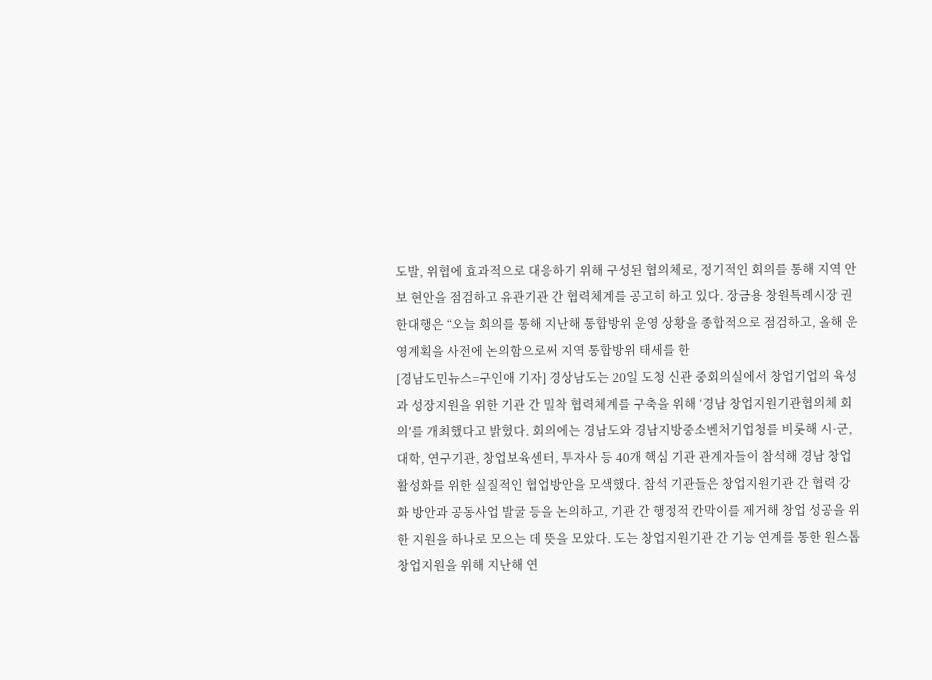도발, 위협에 효과적으로 대응하기 위해 구성된 협의체로, 정기적인 회의를 통해 지역 안보 현안을 점검하고 유관기관 간 협력체계를 공고히 하고 있다. 장금용 창원특례시장 권한대행은 “오늘 회의를 통해 지난해 통합방위 운영 상황을 종합적으로 점검하고, 올해 운영계획을 사전에 논의함으로써 지역 통합방위 태세를 한
[경남도민뉴스=구인애 기자] 경상남도는 20일 도청 신관 중회의실에서 창업기업의 육성과 성장지원을 위한 기관 간 밀착 협력체계를 구축을 위해 ‘경남 창업지원기관협의체 회의’를 개최했다고 밝혔다. 회의에는 경남도와 경남지방중소벤처기업청를 비롯해 시·군, 대학, 연구기관, 창업보육센터, 투자사 등 40개 핵심 기관 관계자들이 참석해 경남 창업 활성화를 위한 실질적인 협업방안을 모색했다. 참석 기관들은 창업지원기관 간 협력 강화 방안과 공동사업 발굴 등을 논의하고, 기관 간 행정적 칸막이를 제거해 창업 성공을 위한 지원을 하나로 모으는 데 뜻을 모았다. 도는 창업지원기관 간 기능 연계를 통한 원스톱 창업지원을 위해 지난해 연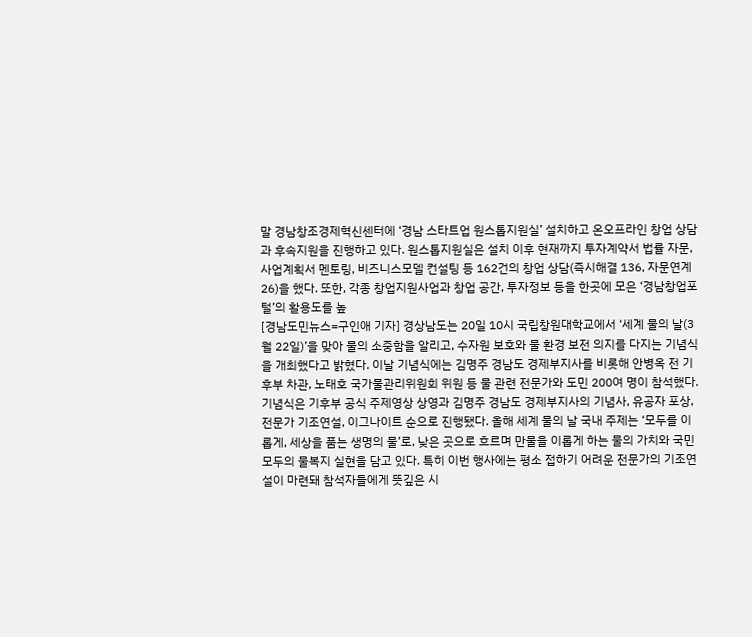말 경남창조경제혁신센터에 ‘경남 스타트업 원스톱지원실’ 설치하고 온오프라인 창업 상담과 후속지원을 진행하고 있다. 원스톱지원실은 설치 이후 현재까지 투자계약서 법률 자문, 사업계획서 멘토링, 비즈니스모델 컨설팅 등 162건의 창업 상담(즉시해결 136, 자문연계 26)을 했다. 또한, 각종 창업지원사업과 창업 공간, 투자정보 등을 한곳에 모은 ‘경남창업포털’의 활용도를 높
[경남도민뉴스=구인애 기자] 경상남도는 20일 10시 국립창원대학교에서 ‘세계 물의 날(3월 22일)’을 맞아 물의 소중함을 알리고, 수자원 보호와 물 환경 보전 의지를 다지는 기념식을 개최했다고 밝혔다. 이날 기념식에는 김명주 경남도 경제부지사를 비롯해 안병옥 전 기후부 차관, 노태호 국가물관리위원회 위원 등 물 관련 전문가와 도민 200여 명이 참석했다. 기념식은 기후부 공식 주제영상 상영과 김명주 경남도 경제부지사의 기념사, 유공자 포상, 전문가 기조연설, 이그나이트 순으로 진행됐다. 올해 세계 물의 날 국내 주제는 ‘모두를 이롭게, 세상을 품는 생명의 물’로, 낮은 곳으로 흐르며 만물을 이롭게 하는 물의 가치와 국민 모두의 물복지 실현을 담고 있다. 특히 이번 행사에는 평소 접하기 어려운 전문가의 기조연설이 마련돼 참석자들에게 뜻깊은 시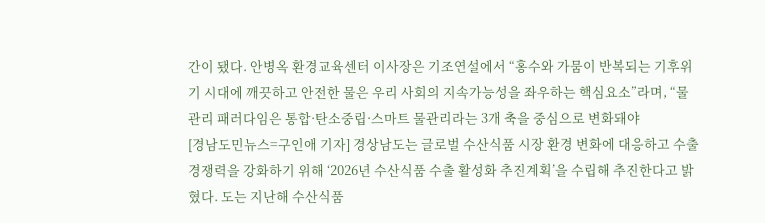간이 됐다. 안병옥 환경교육센터 이사장은 기조연설에서 “홍수와 가뭄이 반복되는 기후위기 시대에 깨끗하고 안전한 물은 우리 사회의 지속가능성을 좌우하는 핵심요소”라며, “물관리 패러다임은 통합·탄소중립·스마트 물관리라는 3개 축을 중심으로 변화돼야
[경남도민뉴스=구인애 기자] 경상남도는 글로벌 수산식품 시장 환경 변화에 대응하고 수출 경쟁력을 강화하기 위해 ‘2026년 수산식품 수출 활성화 추진계획’을 수립해 추진한다고 밝혔다. 도는 지난해 수산식품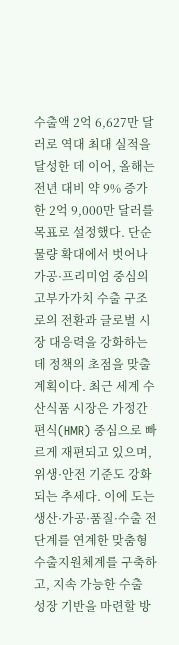수출액 2억 6,627만 달러로 역대 최대 실적을 달성한 데 이어, 올해는 전년 대비 약 9% 증가한 2억 9,000만 달러를 목표로 설정했다. 단순 물량 확대에서 벗어나 가공·프리미엄 중심의 고부가가치 수출 구조로의 전환과 글로벌 시장 대응력을 강화하는 데 정책의 초점을 맞출 계획이다. 최근 세계 수산식품 시장은 가정간편식(HMR) 중심으로 빠르게 재편되고 있으며, 위생·안전 기준도 강화되는 추세다. 이에 도는 생산·가공·품질·수출 전 단계를 연계한 맞춤형 수출지원체계를 구축하고, 지속 가능한 수출 성장 기반을 마련할 방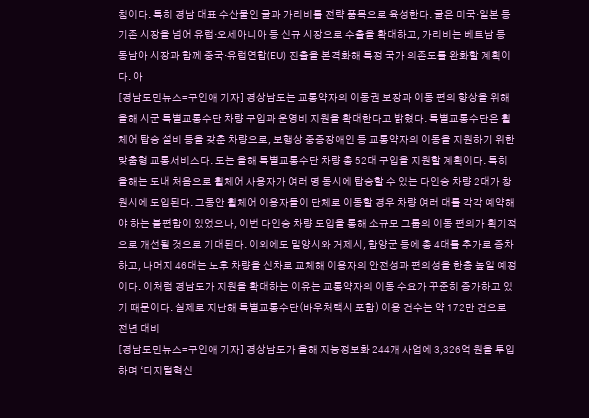침이다. 특히 경남 대표 수산물인 굴과 가리비를 전략 품목으로 육성한다. 굴은 미국·일본 등 기존 시장을 넘어 유럽·오세아니아 등 신규 시장으로 수출을 확대하고, 가리비는 베트남 등 동남아 시장과 함께 중국·유럽연합(EU) 진출을 본격화해 특정 국가 의존도를 완화할 계획이다. 아
[경남도민뉴스=구인애 기자] 경상남도는 교통약자의 이동권 보장과 이동 편의 향상을 위해 올해 시군 특별교통수단 차량 구입과 운영비 지원을 확대한다고 밝혔다. 특별교통수단은 휠체어 탑승 설비 등을 갖춘 차량으로, 보행상 중증장애인 등 교통약자의 이동을 지원하기 위한 맞춤형 교통서비스다. 도는 올해 특별교통수단 차량 총 52대 구입을 지원할 계획이다. 특히 올해는 도내 처음으로 휠체어 사용자가 여러 명 동시에 탑승할 수 있는 다인승 차량 2대가 창원시에 도입된다. 그동안 휠체어 이용자들이 단체로 이동할 경우 차량 여러 대를 각각 예약해야 하는 불편함이 있었으나, 이번 다인승 차량 도입을 통해 소규모 그룹의 이동 편의가 획기적으로 개선될 것으로 기대된다. 이외에도 밀양시와 거제시, 함양군 등에 총 4대를 추가로 증차하고, 나머지 46대는 노후 차량을 신차로 교체해 이용자의 안전성과 편의성을 한층 높일 예정이다. 이처럼 경남도가 지원을 확대하는 이유는 교통약자의 이동 수요가 꾸준히 증가하고 있기 때문이다. 실제로 지난해 특별교통수단(바우처택시 포함) 이용 건수는 약 172만 건으로 전년 대비
[경남도민뉴스=구인애 기자] 경상남도가 올해 지능정보화 244개 사업에 3,326억 원을 투입하며 ‘디지털혁신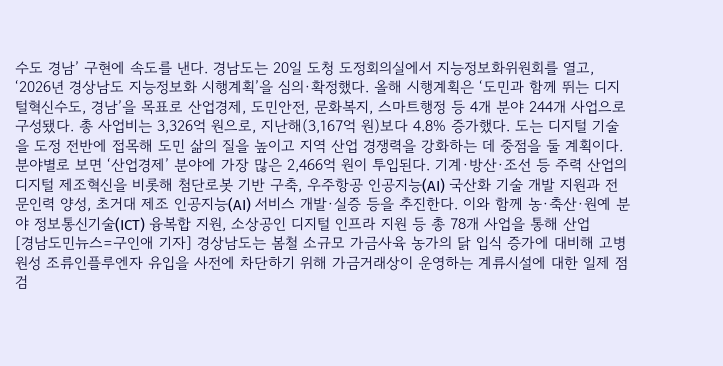수도 경남’ 구현에 속도를 낸다. 경남도는 20일 도청 도정회의실에서 지능정보화위원회를 열고, ‘2026년 경상남도 지능정보화 시행계획’을 심의·확정했다. 올해 시행계획은 ‘도민과 함께 뛰는 디지털혁신수도, 경남’을 목표로 산업경제, 도민안전, 문화복지, 스마트행정 등 4개 분야 244개 사업으로 구성됐다. 총 사업비는 3,326억 원으로, 지난해(3,167억 원)보다 4.8% 증가했다. 도는 디지털 기술을 도정 전반에 접목해 도민 삶의 질을 높이고 지역 산업 경쟁력을 강화하는 데 중점을 둘 계획이다. 분야별로 보면 ‘산업경제’ 분야에 가장 많은 2,466억 원이 투입된다. 기계·방산·조선 등 주력 산업의 디지털 제조혁신을 비롯해 첨단로봇 기반 구축, 우주항공 인공지능(AI) 국산화 기술 개발 지원과 전문인력 양성, 초거대 제조 인공지능(AI) 서비스 개발·실증 등을 추진한다. 이와 함께 농·축산·원예 분야 정보통신기술(ICT) 융복합 지원, 소상공인 디지털 인프라 지원 등 총 78개 사업을 통해 산업
[경남도민뉴스=구인애 기자] 경상남도는 봄철 소규모 가금사육 농가의 닭 입식 증가에 대비해 고병원성 조류인플루엔자 유입을 사전에 차단하기 위해 가금거래상이 운영하는 계류시설에 대한 일제 점검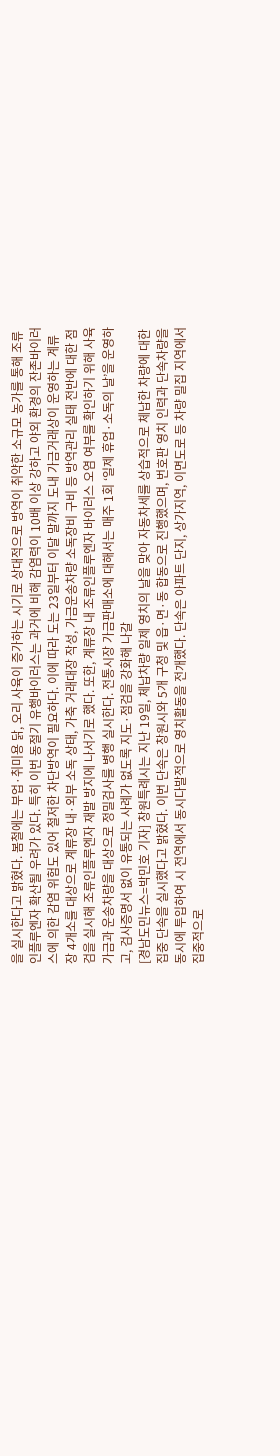을 실시한다고 밝혔다. 봄철에는 부업·취미용 닭, 오리 사육이 증가하는 시기로 상대적으로 방역이 취약한 소규모 농가를 통해 조류인플루엔자 확산될 우려가 있다. 특히 이번 동절기 유행바이러스는 과거에 비해 감염력이 10배 이상 강하고 야외 환경의 잔존바이러스에 의한 감염 위험도 있어 철저한 차단방역이 필요하다. 이에 따라 도는 23일부터 이달 말까지 도내 가금거래상이 운영하는 계류장 4개소를 대상으로 계류장 내·외부 소독 상태, 가축 거래대장 작성, 가금운송차량 소독장비 구비 등 방역관리 실태 전반에 대한 점검을 실시해 조류인플루엔자 재발 방지에 나서기로 했다. 또한, 계류장 내 조류인플루엔자 바이러스 오염 여부를 확인하기 위해 사육 가금과 운송차량을 대상으로 정밀검사를 병행 실시한다. 전통시장 가금판매소에 대해서는 매주 1회 ‘일제 휴업·소독의 날’을 운영하고, 검사증명서 없이 유통되는 사례가 없도록 지도·점검을 강화해 나갈
[경남도민뉴스=박민호 기자] 창원특례시는 지난 19일, 체납차량 일제 영치의 날을 맞아 자동차세를 상습적으로 체납한 차량에 대한 집중 단속을 실시했다고 밝혔다. 이번 단속은 창원시와 5개 구청 및 읍·면·동 합동으로 진행했으며, 번호판 영치 인력과 단속차량을 동시에 투입하여 시 전역에서 동시다발적으로 영치활동을 전개했다. 단속은 아파트 단지, 상가지역, 이면도로 등 차량 밀집 지역에서 집중적으로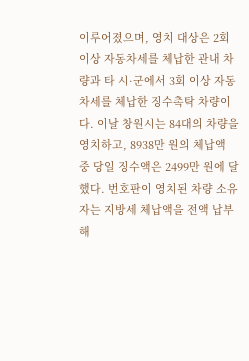이루어졌으며, 영치 대상은 2회 이상 자동차세를 체납한 관내 차량과 타 시·군에서 3회 이상 자동차세를 체납한 징수촉탁 차량이다. 이날 창원시는 84대의 차량을 영치하고, 8938만 원의 체납액 중 당일 징수액은 2499만 원에 달했다. 번호판이 영치된 차량 소유자는 지방세 체납액을 전액 납부해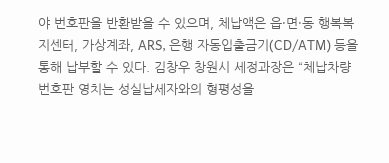야 번호판을 반환받을 수 있으며, 체납액은 읍·면·동 행복복지센터, 가상계좌, ARS, 은행 자동입출금기(CD/ATM) 등을 통해 납부할 수 있다. 김창우 창원시 세정과장은 “체납차량 번호판 영치는 성실납세자와의 형평성을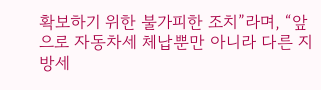확보하기 위한 불가피한 조치”라며, “앞으로 자동차세 체납뿐만 아니라 다른 지방세